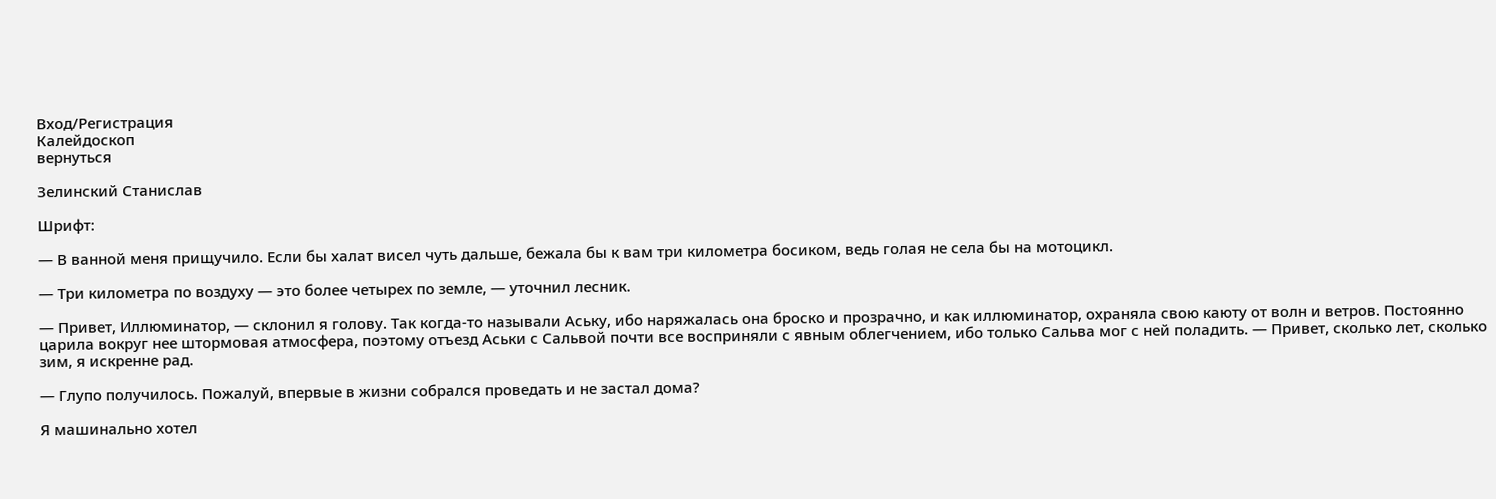Вход/Регистрация
Калейдоскоп
вернуться

Зелинский Станислав

Шрифт:

— В ванной меня прищучило. Если бы халат висел чуть дальше, бежала бы к вам три километра босиком, ведь голая не села бы на мотоцикл.

— Три километра по воздуху — это более четырех по земле, — уточнил лесник.

— Привет, Иллюминатор, — склонил я голову. Так когда-то называли Аську, ибо наряжалась она броско и прозрачно, и как иллюминатор, охраняла свою каюту от волн и ветров. Постоянно царила вокруг нее штормовая атмосфера, поэтому отъезд Аськи с Сальвой почти все восприняли с явным облегчением, ибо только Сальва мог с ней поладить. — Привет, сколько лет, сколько зим, я искренне рад.

— Глупо получилось. Пожалуй, впервые в жизни собрался проведать и не застал дома?

Я машинально хотел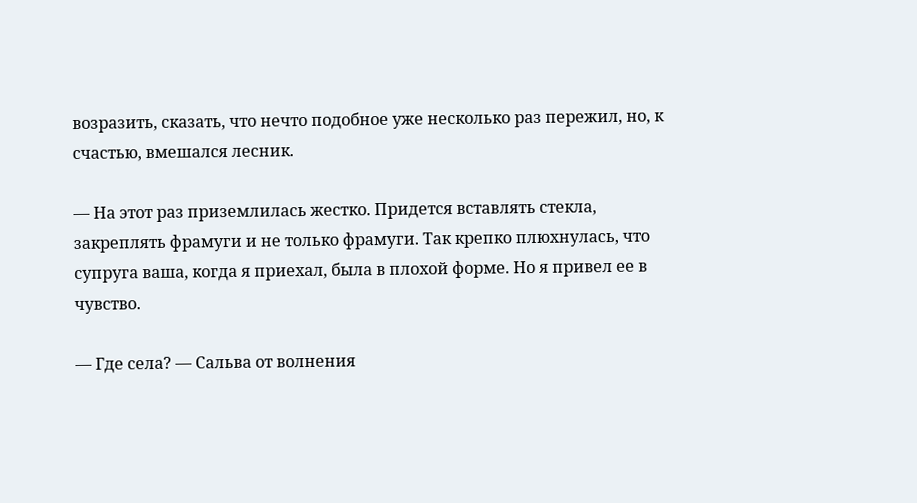возразить, сказать, что нечто подобное уже несколько раз пережил, но, к счастью, вмешался лесник.

— На этот раз приземлилась жестко. Придется вставлять стекла, закреплять фрамуги и не только фрамуги. Так крепко плюхнулась, что супруга ваша, когда я приехал, была в плохой форме. Но я привел ее в чувство.

— Где села? — Сальва от волнения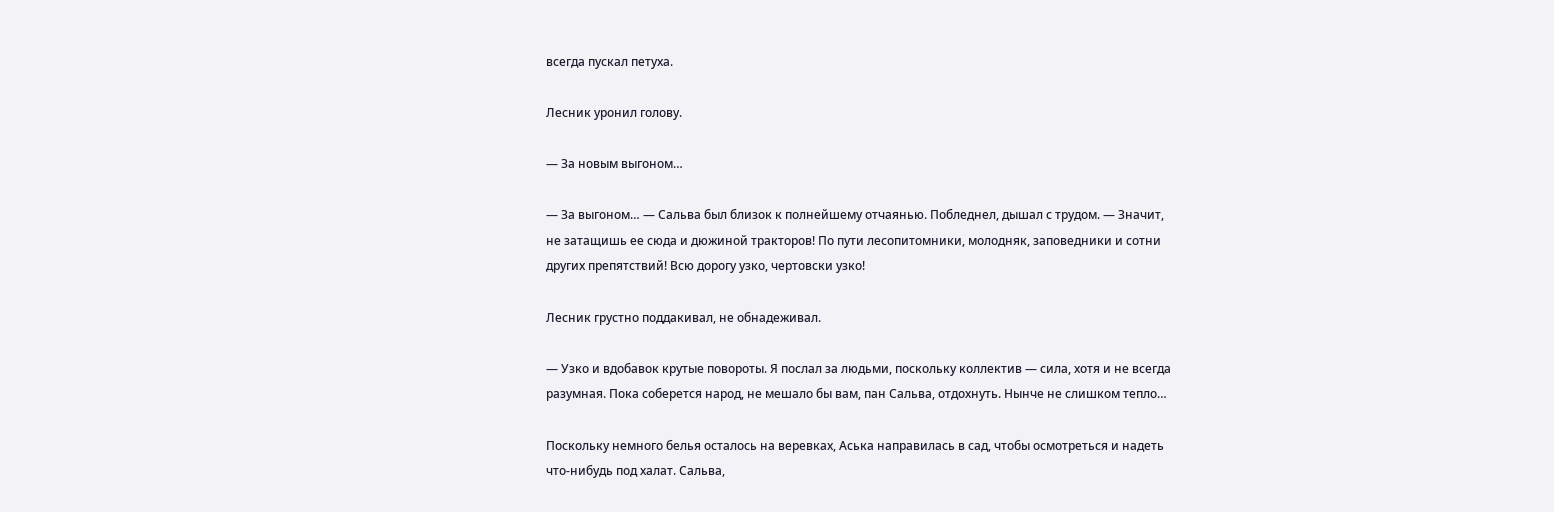всегда пускал петуха.

Лесник уронил голову.

— За новым выгоном…

— За выгоном… — Сальва был близок к полнейшему отчаянью. Побледнел, дышал с трудом. — Значит, не затащишь ее сюда и дюжиной тракторов! По пути лесопитомники, молодняк, заповедники и сотни других препятствий! Всю дорогу узко, чертовски узко!

Лесник грустно поддакивал, не обнадеживал.

— Узко и вдобавок крутые повороты. Я послал за людьми, поскольку коллектив — сила, хотя и не всегда разумная. Пока соберется народ, не мешало бы вам, пан Сальва, отдохнуть. Нынче не слишком тепло…

Поскольку немного белья осталось на веревках, Аська направилась в сад, чтобы осмотреться и надеть что-нибудь под халат. Сальва,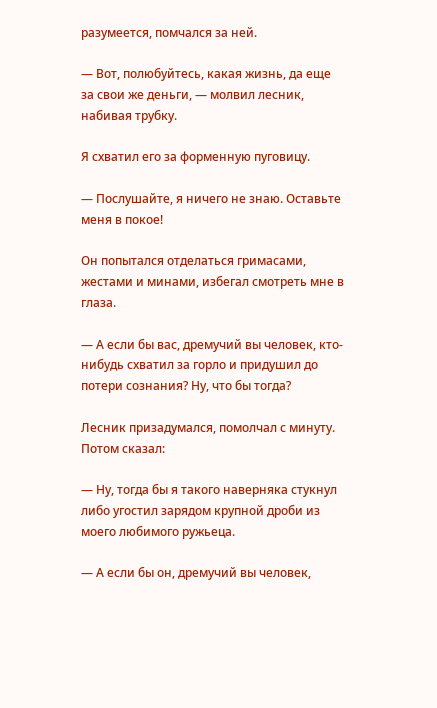разумеется, помчался за ней.

— Вот, полюбуйтесь, какая жизнь, да еще за свои же деньги, — молвил лесник, набивая трубку.

Я схватил его за форменную пуговицу.

— Послушайте, я ничего не знаю. Оставьте меня в покое!

Он попытался отделаться гримасами, жестами и минами, избегал смотреть мне в глаза.

— А если бы вас, дремучий вы человек, кто-нибудь схватил за горло и придушил до потери сознания? Ну, что бы тогда?

Лесник призадумался, помолчал с минуту. Потом сказал:

— Ну, тогда бы я такого наверняка стукнул либо угостил зарядом крупной дроби из моего любимого ружьеца.

— А если бы он, дремучий вы человек,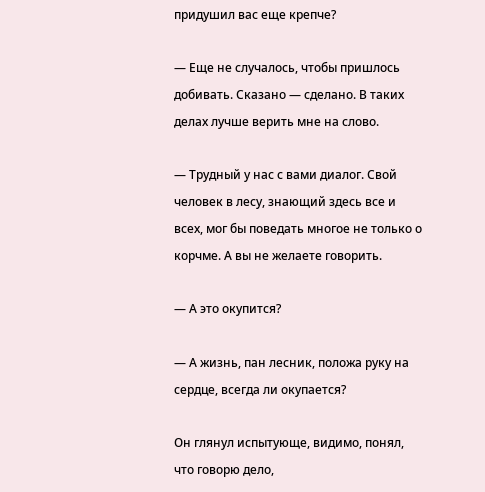придушил вас еще крепче?

— Еще не случалось, чтобы пришлось добивать. Сказано — сделано. В таких делах лучше верить мне на слово.

— Трудный у нас с вами диалог. Свой человек в лесу, знающий здесь все и всех, мог бы поведать многое не только о корчме. А вы не желаете говорить.

— А это окупится?

— А жизнь, пан лесник, положа руку на сердце, всегда ли окупается?

Он глянул испытующе, видимо, понял, что говорю дело,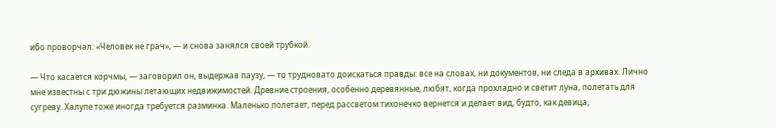ибо проворчал: «Человек не грач», — и снова занялся своей трубкой.

— Что касается корчмы, — заговорил он, выдержав паузу, — то трудновато доискаться правды: все на словах, ни документов, ни следа в архивах. Лично мне известны с три дюжины летающих недвижимостей. Древние строения, особенно деревянные, любят, когда прохладно и светит луна, полетать для сугреву. Халупе тоже иногда требуется разминка. Маленько полетает, перед рассветом тихонечко вернется и делает вид, будто, как девица,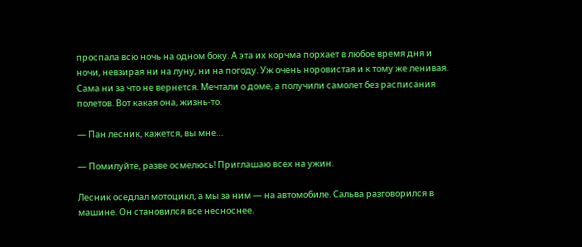проспала всю ночь на одном боку. А эта их корчма порхает в любое время дня и ночи, невзирая ни на луну, ни на погоду. Уж очень норовистая и к тому же ленивая. Сама ни за что не вернется. Мечтали о доме, а получили самолет без расписания полетов. Вот какая она, жизнь-то.

— Пан лесник, кажется, вы мне…

— Помилуйте, разве осмелюсь! Приглашаю всех на ужин.

Лесник оседлал мотоцикл, а мы за ним — на автомобиле. Сальва разговорился в машине. Он становился все несноснее.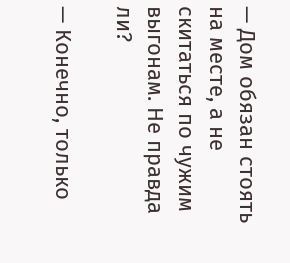— Дом обязан стоять на месте, а не скитаться по чужим выгонам. Не правда ли?

— Конечно, только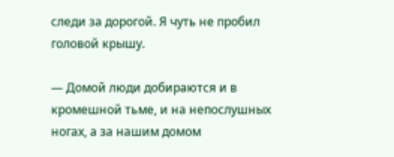следи за дорогой. Я чуть не пробил головой крышу.

— Домой люди добираются и в кромешной тьме, и на непослушных ногах, а за нашим домом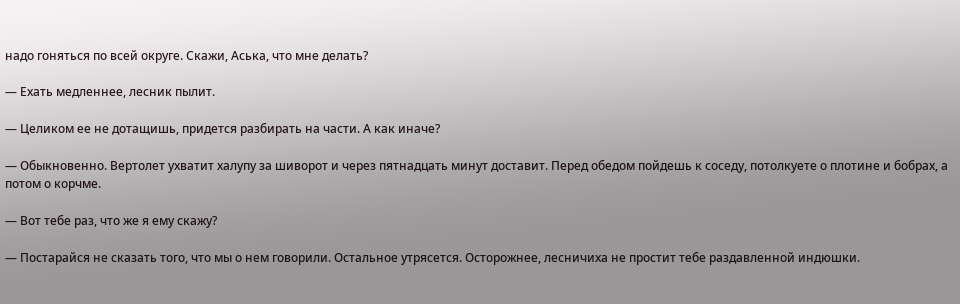надо гоняться по всей округе. Скажи, Аська, что мне делать?

— Ехать медленнее, лесник пылит.

— Целиком ее не дотащишь, придется разбирать на части. А как иначе?

— Обыкновенно. Вертолет ухватит халупу за шиворот и через пятнадцать минут доставит. Перед обедом пойдешь к соседу, потолкуете о плотине и бобрах, а потом о корчме.

— Вот тебе раз, что же я ему скажу?

— Постарайся не сказать того, что мы о нем говорили. Остальное утрясется. Осторожнее, лесничиха не простит тебе раздавленной индюшки.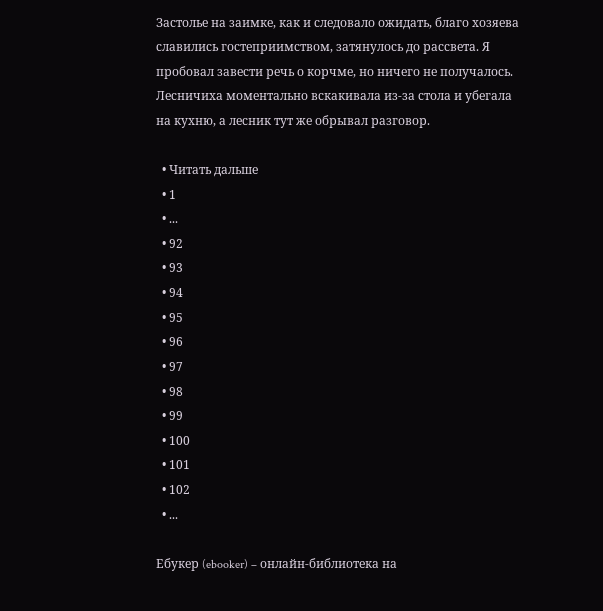Застолье на заимке, как и следовало ожидать, благо хозяева славились гостеприимством, затянулось до рассвета. Я пробовал завести речь о корчме, но ничего не получалось. Лесничиха моментально вскакивала из-за стола и убегала на кухню, а лесник тут же обрывал разговор.

  • Читать дальше
  • 1
  • ...
  • 92
  • 93
  • 94
  • 95
  • 96
  • 97
  • 98
  • 99
  • 100
  • 101
  • 102
  • ...

Ебукер (ebooker) – онлайн-библиотека на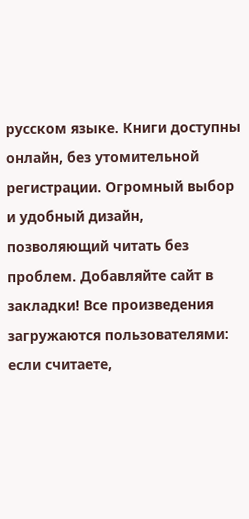русском языке. Книги доступны онлайн, без утомительной регистрации. Огромный выбор и удобный дизайн, позволяющий читать без проблем. Добавляйте сайт в закладки! Все произведения загружаются пользователями: если считаете,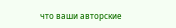что ваши авторские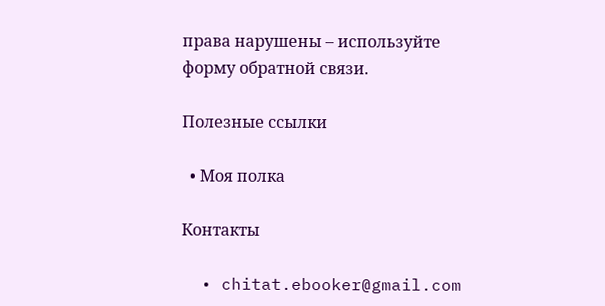права нарушены – используйте форму обратной связи.

Полезные ссылки

  • Моя полка

Контакты

  • chitat.ebooker@gmail.com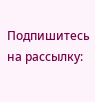Подпишитесь на рассылку: